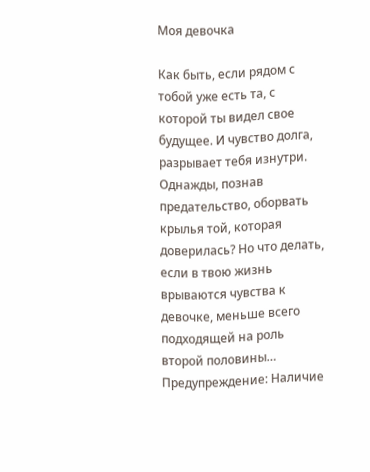Моя девочка

Как быть, если рядом с тобой уже есть та, с которой ты видел свое будущее. И чувство долга, разрывает тебя изнутри. Однажды, познав предательство, оборвать крылья той, которая доверилась? Но что делать, если в твою жизнь врываются чувства к девочке, меньше всего подходящей на роль второй половины… Предупреждение: Наличие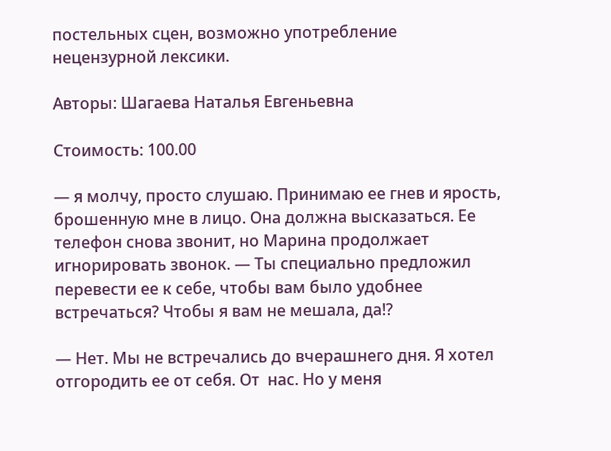постельных сцен, возможно употребление нецензурной лексики.

Авторы: Шагаева Наталья Евгеньевна

Стоимость: 100.00

— я молчу, просто слушаю. Принимаю ее гнев и ярость, брошенную мне в лицо. Она должна высказаться. Ее телефон снова звонит, но Марина продолжает игнорировать звонок. — Ты специально предложил перевести ее к себе, чтобы вам было удобнее встречаться? Чтобы я вам не мешала, да!?

— Нет. Мы не встречались до вчерашнего дня. Я хотел отгородить ее от себя. От  нас. Но у меня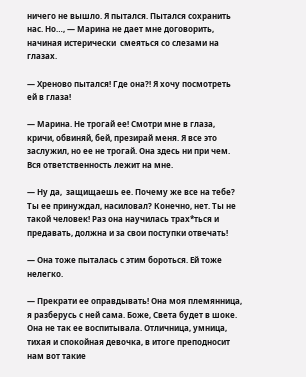ничего не вышло. Я пытался. Пытался сохранить нас. Но…, — Марина не дает мне договорить, начиная истерически  смеяться со слезами на глазах.

— Хреново пытался! Где она?! Я хочу посмотреть ей в глаза!

— Марина. Не трогай ее! Смотри мне в глаза, кричи, обвиняй, бей, презирай меня. Я все это заслужил, но ее не трогай. Она здесь ни при чем. Вся ответственность лежит на мне.

— Ну да,  защищаешь ее. Почему же все на тебе? Ты ее принуждал, насиловал? Конечно, нет. Ты не такой человек! Раз она научилась трах*ться и предавать, должна и за свои поступки отвечать!

— Она тоже пыталась с этим бороться. Ей тоже нелегко.

— Прекрати ее оправдывать! Она моя племянница,  я разберусь с ней сама. Боже, Света будет в шоке. Она не так ее воспитывала. Отличница, умница, тихая и спокойная девочка, в итоге преподносит нам вот такие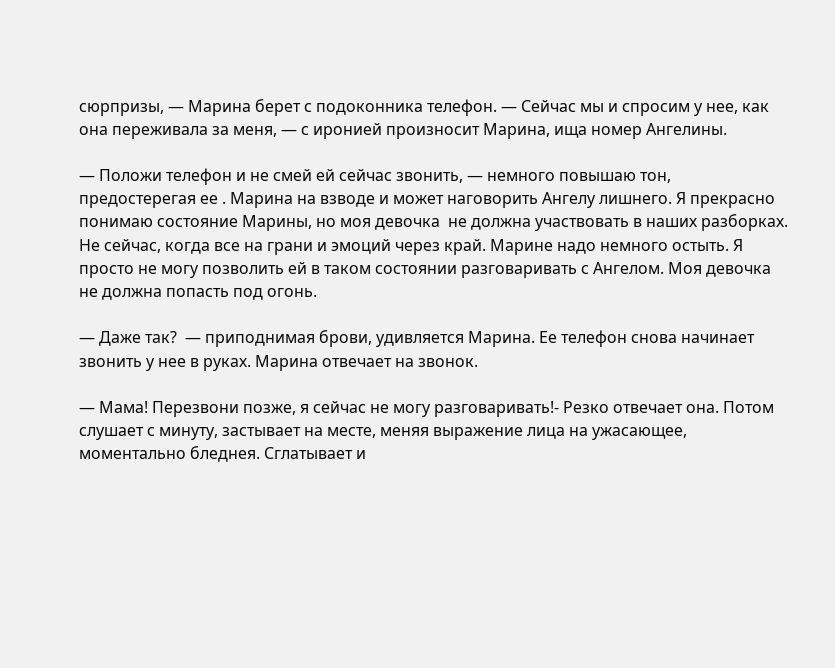сюрпризы, — Марина берет с подоконника телефон. — Сейчас мы и спросим у нее, как она переживала за меня, — с иронией произносит Марина, ища номер Ангелины.

— Положи телефон и не смей ей сейчас звонить, — немного повышаю тон, предостерегая ее . Марина на взводе и может наговорить Ангелу лишнего. Я прекрасно понимаю состояние Марины, но моя девочка  не должна участвовать в наших разборках. Не сейчас, когда все на грани и эмоций через край. Марине надо немного остыть. Я просто не могу позволить ей в таком состоянии разговаривать с Ангелом. Моя девочка не должна попасть под огонь.

— Даже так?  — приподнимая брови, удивляется Марина. Ее телефон снова начинает звонить у нее в руках. Марина отвечает на звонок.

— Мама! Перезвони позже, я сейчас не могу разговаривать!- Резко отвечает она. Потом слушает с минуту, застывает на месте, меняя выражение лица на ужасающее, моментально бледнея. Сглатывает и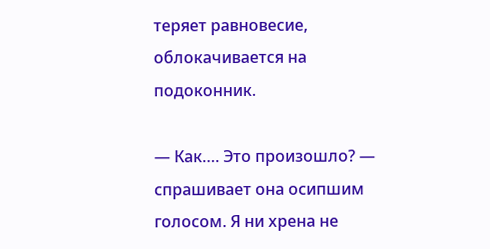теряет равновесие, облокачивается на подоконник.

— Как…. Это произошло? — спрашивает она осипшим голосом. Я ни хрена не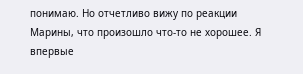понимаю. Но отчетливо вижу по реакции Марины, что произошло что-то не хорошее. Я впервые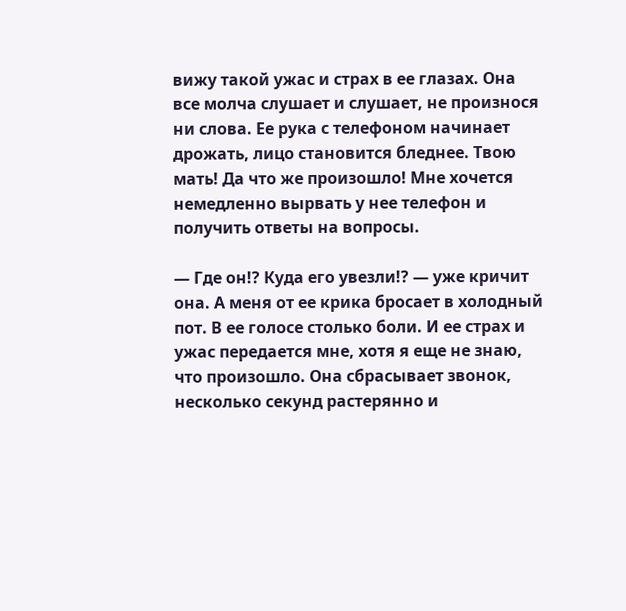вижу такой ужас и страх в ее глазах. Она все молча слушает и слушает, не произнося ни слова. Ее рука с телефоном начинает дрожать, лицо становится бледнее. Твою мать! Да что же произошло! Мне хочется немедленно вырвать у нее телефон и получить ответы на вопросы.

— Где он!? Куда его увезли!? — уже кричит она. А меня от ее крика бросает в холодный пот. В ее голосе столько боли. И ее страх и ужас передается мне, хотя я еще не знаю, что произошло. Она сбрасывает звонок, несколько секунд растерянно и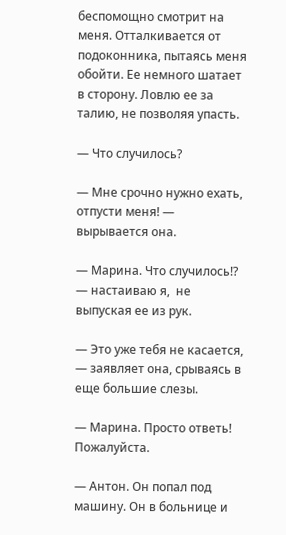беспомощно смотрит на меня. Отталкивается от подоконника, пытаясь меня обойти. Ее немного шатает в сторону. Ловлю ее за талию, не позволяя упасть.

— Что случилось?

— Мне срочно нужно ехать, отпусти меня! — вырывается она.

— Марина. Что случилось!? — настаиваю я,  не выпуская ее из рук.

— Это уже тебя не касается, — заявляет она, срываясь в еще большие слезы.

— Марина. Просто ответь! Пожалуйста.

— Антон. Он попал под машину. Он в больнице и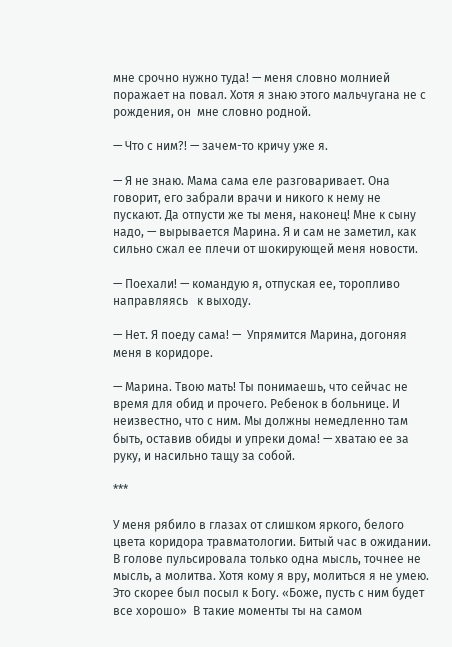мне срочно нужно туда! — меня словно молнией поражает на повал. Хотя я знаю этого мальчугана не с рождения, он  мне словно родной.

— Что с ним?! — зачем-то кричу уже я.

— Я не знаю. Мама сама еле разговаривает. Она говорит, его забрали врачи и никого к нему не пускают. Да отпусти же ты меня, наконец! Мне к сыну надо, — вырывается Марина. Я и сам не заметил, как сильно сжал ее плечи от шокирующей меня новости.

— Поехали! — командую я, отпуская ее, торопливо направляясь   к выходу.

— Нет. Я поеду сама! —  Упрямится Марина, догоняя  меня в коридоре.

— Марина. Твою мать! Ты понимаешь, что сейчас не время для обид и прочего. Ребенок в больнице. И неизвестно, что с ним. Мы должны немедленно там быть, оставив обиды и упреки дома! — хватаю ее за руку, и насильно тащу за собой.

***

У меня рябило в глазах от слишком яркого, белого цвета коридора травматологии. Битый час в ожидании. В голове пульсировала только одна мысль, точнее не мысль, а молитва. Хотя кому я вру, молиться я не умею. Это скорее был посыл к Богу. «Боже, пусть с ним будет все хорошо»  В такие моменты ты на самом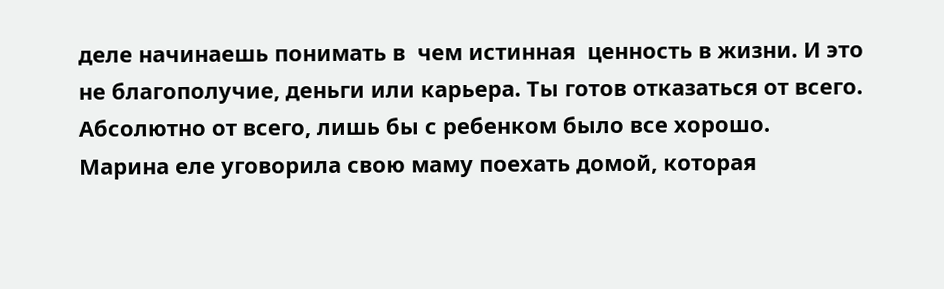деле начинаешь понимать в  чем истинная  ценность в жизни. И это не благополучие, деньги или карьера. Ты готов отказаться от всего. Абсолютно от всего, лишь бы с ребенком было все хорошо.
Марина еле уговорила свою маму поехать домой, которая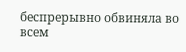беспрерывно обвиняла во всем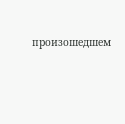произошедшем